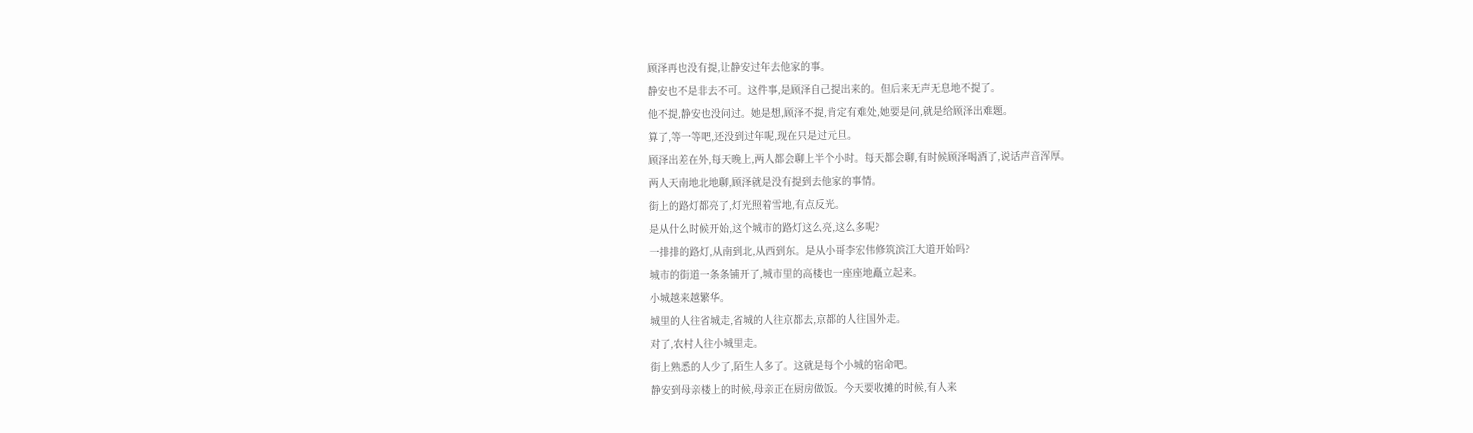顾泽再也没有提,让静安过年去他家的事。
静安也不是非去不可。这件事,是顾泽自己提出来的。但后来无声无息地不提了。
他不提,静安也没问过。她是想,顾泽不提,肯定有难处,她要是问,就是给顾泽出难题。
算了,等一等吧,还没到过年呢,现在只是过元旦。
顾泽出差在外,每天晚上,两人都会聊上半个小时。每天都会聊,有时候顾泽喝酒了,说话声音浑厚。
两人天南地北地聊,顾泽就是没有提到去他家的事情。
街上的路灯都亮了,灯光照着雪地,有点反光。
是从什么时候开始,这个城市的路灯这么亮,这么多呢?
一排排的路灯,从南到北,从西到东。是从小哥李宏伟修筑滨江大道开始吗?
城市的街道一条条铺开了,城市里的高楼也一座座地矗立起来。
小城越来越繁华。
城里的人往省城走,省城的人往京都去,京都的人往国外走。
对了,农村人往小城里走。
街上熟悉的人少了,陌生人多了。这就是每个小城的宿命吧。
静安到母亲楼上的时候,母亲正在厨房做饭。今天要收摊的时候,有人来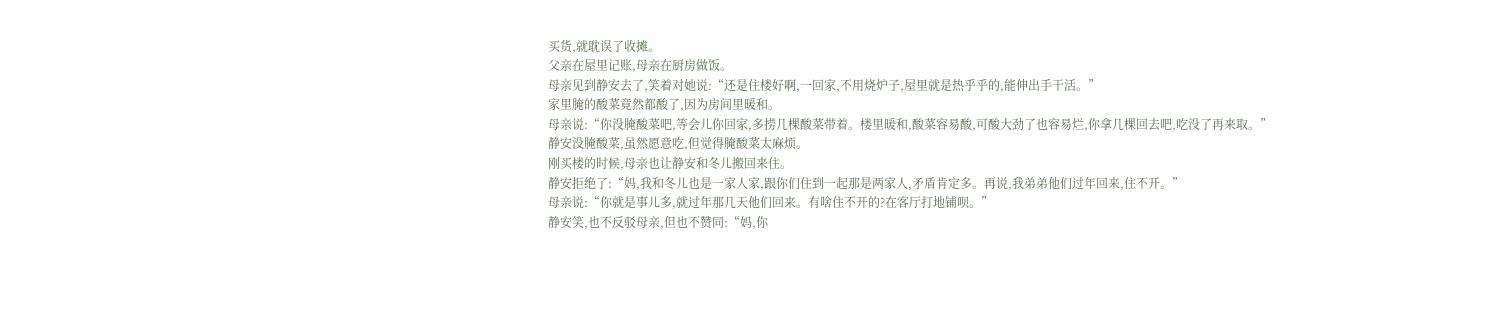买货,就耽误了收摊。
父亲在屋里记账,母亲在厨房做饭。
母亲见到静安去了,笑着对她说:“还是住楼好啊,一回家,不用烧炉子,屋里就是热乎乎的,能伸出手干活。”
家里腌的酸菜竟然都酸了,因为房间里暖和。
母亲说:“你没腌酸菜吧,等会儿你回家,多捞几棵酸菜带着。楼里暖和,酸菜容易酸,可酸大劲了也容易烂,你拿几棵回去吧,吃没了再来取。”
静安没腌酸菜,虽然愿意吃,但觉得腌酸菜太麻烦。
刚买楼的时候,母亲也让静安和冬儿搬回来住。
静安拒绝了:“妈,我和冬儿也是一家人家,跟你们住到一起那是两家人,矛盾肯定多。再说,我弟弟他们过年回来,住不开。”
母亲说:“你就是事儿多,就过年那几天他们回来。有啥住不开的?在客厅打地铺呗。”
静安笑,也不反驳母亲,但也不赞同:“妈,你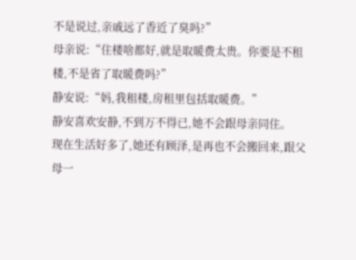不是说过,亲戚远了香近了臭吗?”
母亲说:“住楼啥都好,就是取暖费太贵。你要是不租楼,不是省了取暖费吗?”
静安说:“妈,我租楼,房租里包括取暖费。”
静安喜欢安静,不到万不得已,她不会跟母亲同住。
现在生活好多了,她还有顾泽,是再也不会搬回来,跟父母一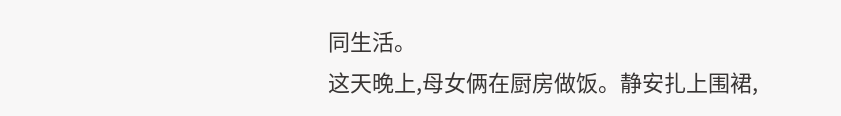同生活。
这天晚上,母女俩在厨房做饭。静安扎上围裙,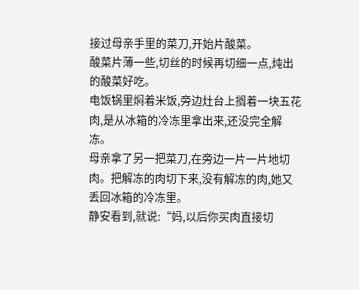接过母亲手里的菜刀,开始片酸菜。
酸菜片薄一些,切丝的时候再切细一点,炖出的酸菜好吃。
电饭锅里焖着米饭,旁边灶台上搁着一块五花肉,是从冰箱的冷冻里拿出来,还没完全解冻。
母亲拿了另一把菜刀,在旁边一片一片地切肉。把解冻的肉切下来,没有解冻的肉,她又丢回冰箱的冷冻里。
静安看到,就说:“妈,以后你买肉直接切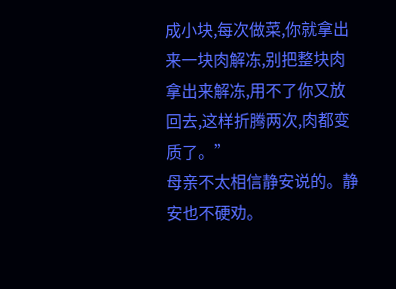成小块,每次做菜,你就拿出来一块肉解冻,别把整块肉拿出来解冻,用不了你又放回去,这样折腾两次,肉都变质了。”
母亲不太相信静安说的。静安也不硬劝。